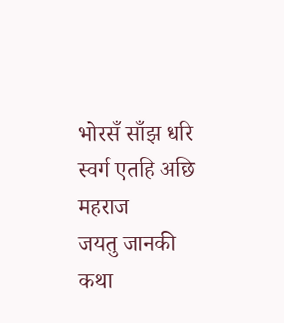भोरसँ साँझ धरि
स्वर्ग एतहि अछि
महराज
जयतु जानकी
कथा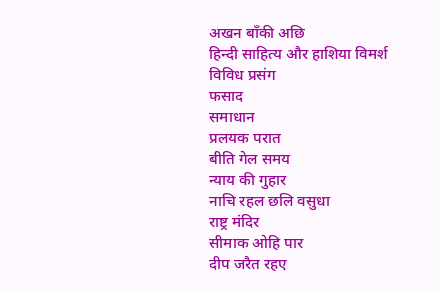अखन बाँकी अछि
हिन्दी साहित्य और हाशिया विमर्श
विविध प्रसंग
फसाद
समाधान
प्रलयक परात
बीति गेल समय
न्याय की गुहार
नाचि रहल छलि वसुधा
राष्ट्र मंदिर
सीमाक ओहि पार
दीप जरैत रहए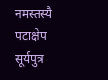नमस्तस्यै
पटाक्षेप
सूर्यपुत्र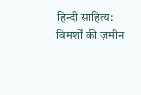हिन्दी साहित्य: विमर्शों की ज़मीन